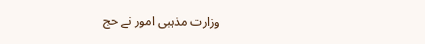وزارت مذہبی امور نے حج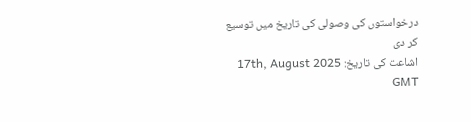درخواستوں کی وصولی کی تاریخ میں توسیع کر دی
اشاعت کی تاریخ: 17th, August 2025 GMT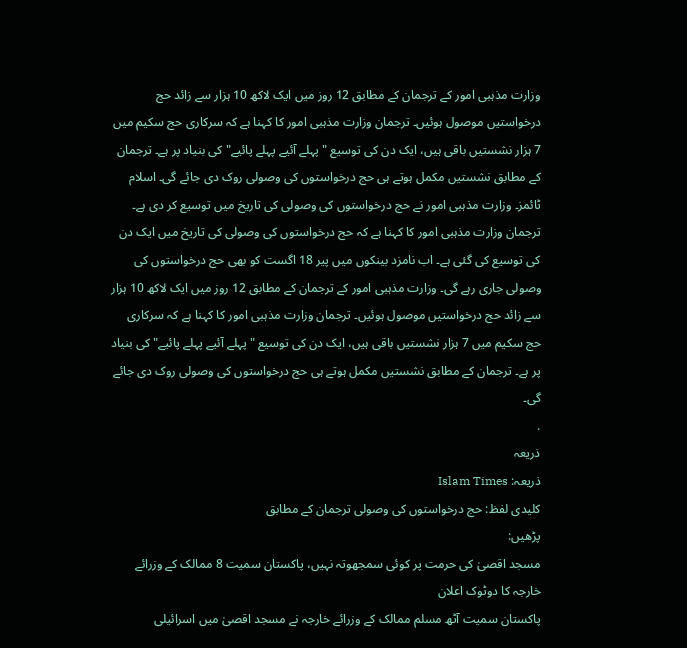وزارت مذہبی امور کے ترجمان کے مطابق 12 روز میں ایک لاکھ 10 ہزار سے زائد حج درخواستیں موصول ہوئیں۔ ترجمان وزارت مذہبی امور کا کہنا ہے کہ سرکاری حج سکیم میں 7 ہزار نشستیں باقی ہیں، ایک دن کی توسیع "پہلے آئیے پہلے پائیے" کی بنیاد پر ہے۔ ترجمان کے مطابق نشستیں مکمل ہوتے ہی حج درخواستوں کی وصولی روک دی جائے گی۔ اسلام ٹائمز۔ وزارت مذہبی امور نے حج درخواستوں کی وصولی کی تاریخ میں توسیع کر دی ہے۔ ترجمان وزارت مذہبی امور کا کہنا ہے کہ حج درخواستوں کی وصولی کی تاریخ میں ایک دن کی توسیع کی گئی ہے۔ اب نامزد بینکوں میں پیر 18 اگست کو بھی حج درخواستوں کی وصولی جاری رہے گی۔ وزارت مذہبی امور کے ترجمان کے مطابق 12 روز میں ایک لاکھ 10 ہزار سے زائد حج درخواستیں موصول ہوئیں۔ ترجمان وزارت مذہبی امور کا کہنا ہے کہ سرکاری حج سکیم میں 7 ہزار نشستیں باقی ہیں، ایک دن کی توسیع "پہلے آئیے پہلے پائیے" کی بنیاد پر ہے۔ ترجمان کے مطابق نشستیں مکمل ہوتے ہی حج درخواستوں کی وصولی روک دی جائے گی۔
.
ذریعہ
ذریعہ: Islam Times
کلیدی لفظ: حج درخواستوں کی وصولی ترجمان کے مطابق
پڑھیں:
مسجد اقصیٰ کی حرمت پر کوئی سمجھوتہ نہیں، پاکستان سمیت 8 ممالک کے وزرائے خارجہ کا دوٹوک اعلان
پاکستان سمیت آٹھ مسلم ممالک کے وزرائے خارجہ نے مسجد اقصیٰ میں اسرائیلی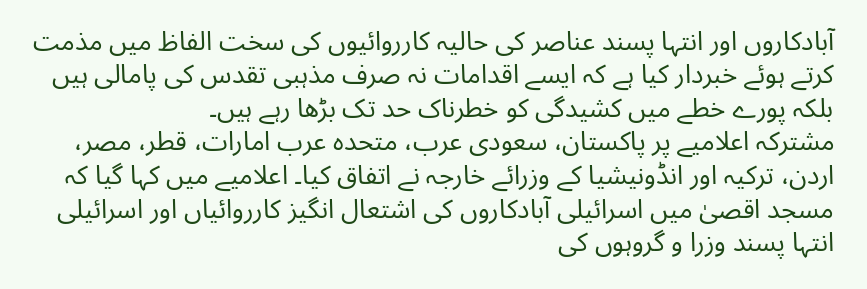آبادکاروں اور انتہا پسند عناصر کی حالیہ کارروائیوں کی سخت الفاظ میں مذمت کرتے ہوئے خبردار کیا ہے کہ ایسے اقدامات نہ صرف مذہبی تقدس کی پامالی ہیں بلکہ پورے خطے میں کشیدگی کو خطرناک حد تک بڑھا رہے ہیں۔
مشترکہ اعلامیے پر پاکستان، سعودی عرب، متحدہ عرب امارات، قطر، مصر، اردن، ترکیہ اور انڈونیشیا کے وزرائے خارجہ نے اتفاق کیا۔ اعلامیے میں کہا گیا کہ مسجد اقصیٰ میں اسرائیلی آبادکاروں کی اشتعال انگیز کارروائیاں اور اسرائیلی انتہا پسند وزرا و گروہوں کی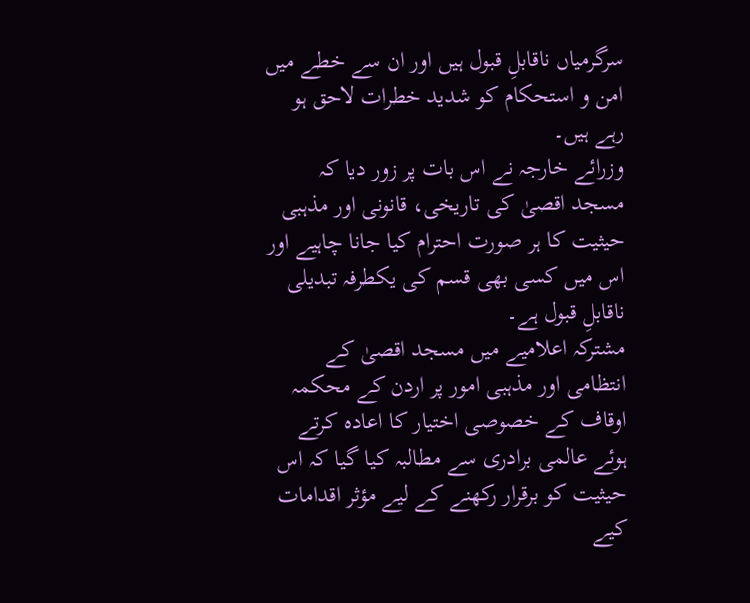سرگرمیاں ناقابلِ قبول ہیں اور ان سے خطے میں امن و استحکام کو شدید خطرات لاحق ہو رہے ہیں۔
وزرائے خارجہ نے اس بات پر زور دیا کہ مسجد اقصیٰ کی تاریخی، قانونی اور مذہبی حیثیت کا ہر صورت احترام کیا جانا چاہیے اور اس میں کسی بھی قسم کی یکطرفہ تبدیلی ناقابلِ قبول ہے۔
مشترکہ اعلامیے میں مسجد اقصیٰ کے انتظامی اور مذہبی امور پر اردن کے محکمہ اوقاف کے خصوصی اختیار کا اعادہ کرتے ہوئے عالمی برادری سے مطالبہ کیا گیا کہ اس حیثیت کو برقرار رکھنے کے لیے مؤثر اقدامات کیے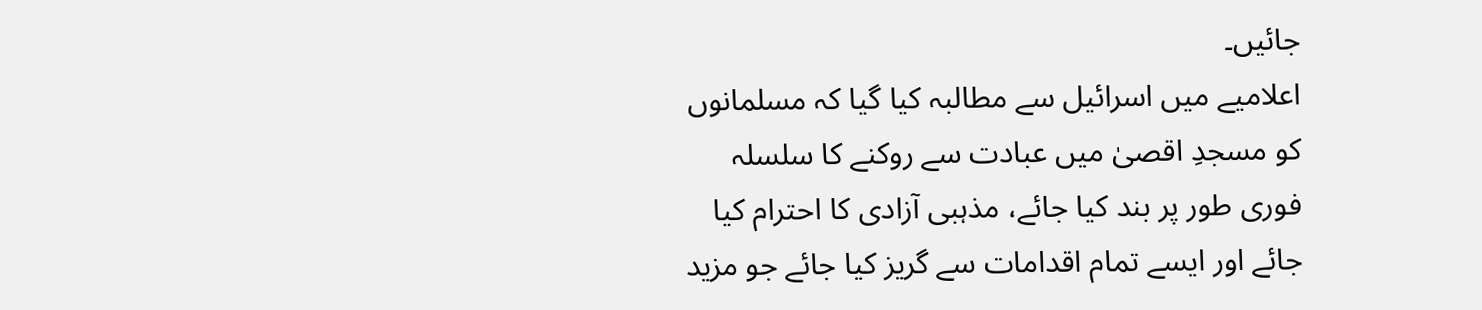جائیں۔
اعلامیے میں اسرائیل سے مطالبہ کیا گیا کہ مسلمانوں کو مسجدِ اقصیٰ میں عبادت سے روکنے کا سلسلہ فوری طور پر بند کیا جائے، مذہبی آزادی کا احترام کیا جائے اور ایسے تمام اقدامات سے گریز کیا جائے جو مزید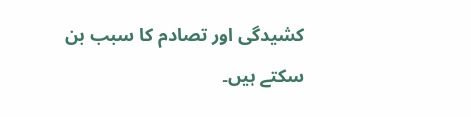کشیدگی اور تصادم کا سبب بن سکتے ہیں۔